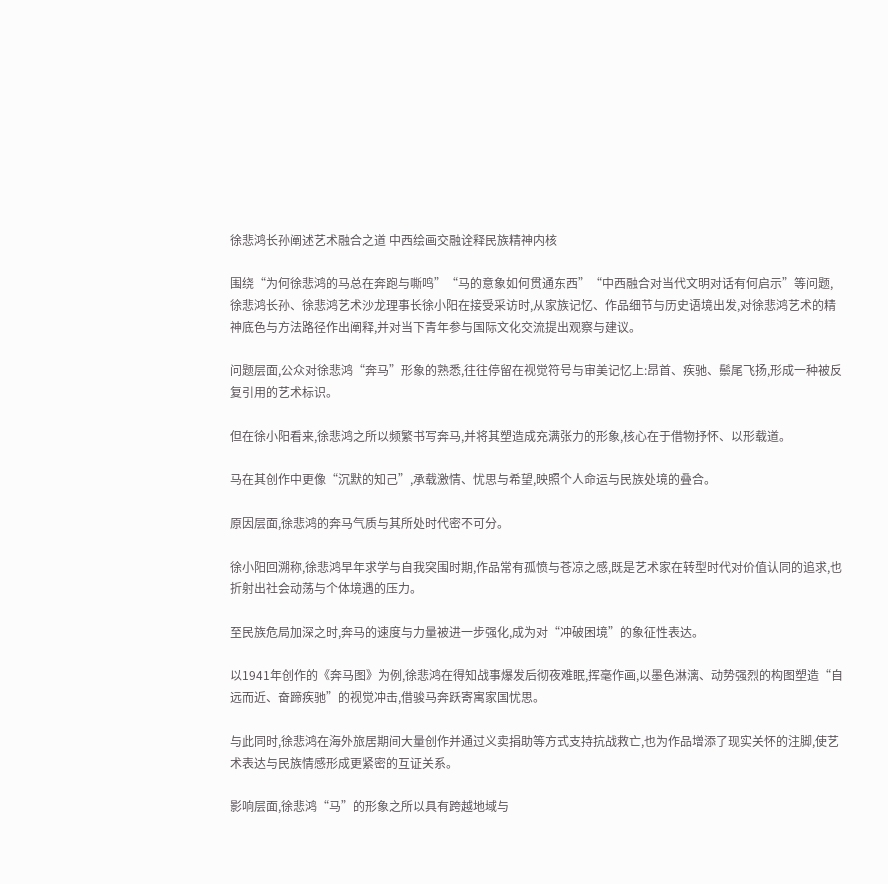徐悲鸿长孙阐述艺术融合之道 中西绘画交融诠释民族精神内核

围绕“为何徐悲鸿的马总在奔跑与嘶鸣”“马的意象如何贯通东西”“中西融合对当代文明对话有何启示”等问题,徐悲鸿长孙、徐悲鸿艺术沙龙理事长徐小阳在接受采访时,从家族记忆、作品细节与历史语境出发,对徐悲鸿艺术的精神底色与方法路径作出阐释,并对当下青年参与国际文化交流提出观察与建议。

问题层面,公众对徐悲鸿“奔马”形象的熟悉,往往停留在视觉符号与审美记忆上:昂首、疾驰、鬃尾飞扬,形成一种被反复引用的艺术标识。

但在徐小阳看来,徐悲鸿之所以频繁书写奔马,并将其塑造成充满张力的形象,核心在于借物抒怀、以形载道。

马在其创作中更像“沉默的知己”,承载激情、忧思与希望,映照个人命运与民族处境的叠合。

原因层面,徐悲鸿的奔马气质与其所处时代密不可分。

徐小阳回溯称,徐悲鸿早年求学与自我突围时期,作品常有孤愤与苍凉之感,既是艺术家在转型时代对价值认同的追求,也折射出社会动荡与个体境遇的压力。

至民族危局加深之时,奔马的速度与力量被进一步强化,成为对“冲破困境”的象征性表达。

以1941年创作的《奔马图》为例,徐悲鸿在得知战事爆发后彻夜难眠,挥毫作画,以墨色淋漓、动势强烈的构图塑造“自远而近、奋蹄疾驰”的视觉冲击,借骏马奔跃寄寓家国忧思。

与此同时,徐悲鸿在海外旅居期间大量创作并通过义卖捐助等方式支持抗战救亡,也为作品增添了现实关怀的注脚,使艺术表达与民族情感形成更紧密的互证关系。

影响层面,徐悲鸿“马”的形象之所以具有跨越地域与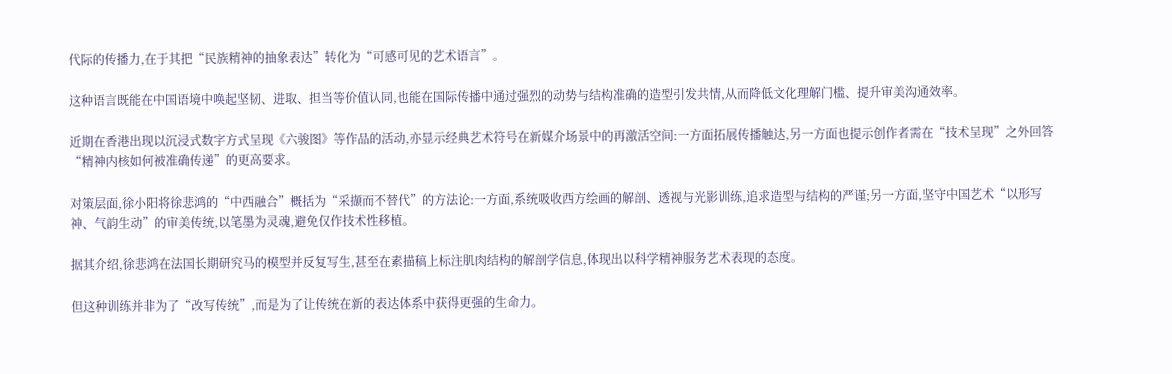代际的传播力,在于其把“民族精神的抽象表达”转化为“可感可见的艺术语言”。

这种语言既能在中国语境中唤起坚韧、进取、担当等价值认同,也能在国际传播中通过强烈的动势与结构准确的造型引发共情,从而降低文化理解门槛、提升审美沟通效率。

近期在香港出现以沉浸式数字方式呈现《六骏图》等作品的活动,亦显示经典艺术符号在新媒介场景中的再激活空间:一方面拓展传播触达,另一方面也提示创作者需在“技术呈现”之外回答“精神内核如何被准确传递”的更高要求。

对策层面,徐小阳将徐悲鸿的“中西融合”概括为“采撷而不替代”的方法论:一方面,系统吸收西方绘画的解剖、透视与光影训练,追求造型与结构的严谨;另一方面,坚守中国艺术“以形写神、气韵生动”的审美传统,以笔墨为灵魂,避免仅作技术性移植。

据其介绍,徐悲鸿在法国长期研究马的模型并反复写生,甚至在素描稿上标注肌肉结构的解剖学信息,体现出以科学精神服务艺术表现的态度。

但这种训练并非为了“改写传统”,而是为了让传统在新的表达体系中获得更强的生命力。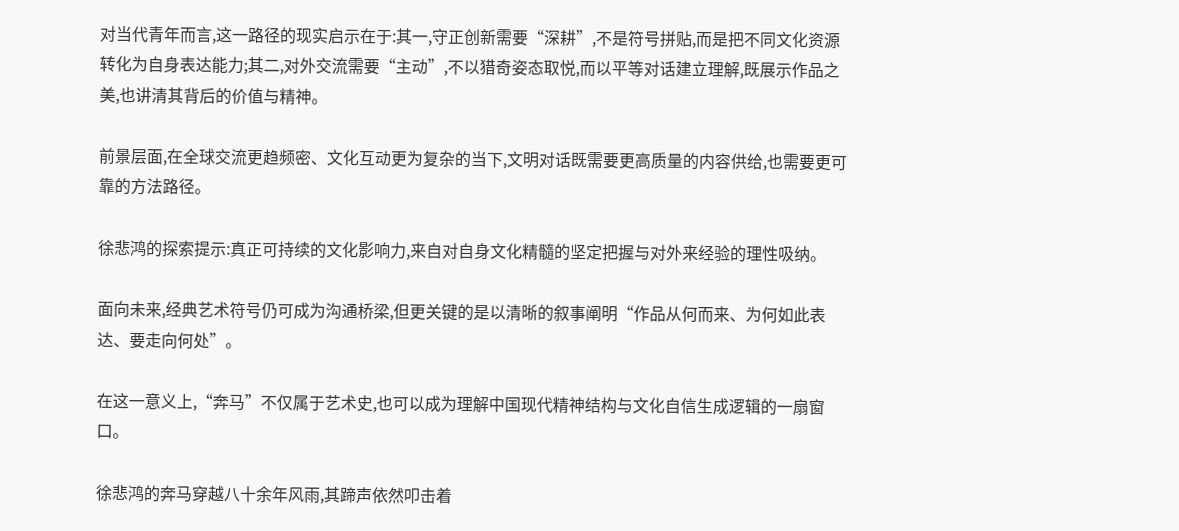对当代青年而言,这一路径的现实启示在于:其一,守正创新需要“深耕”,不是符号拼贴,而是把不同文化资源转化为自身表达能力;其二,对外交流需要“主动”,不以猎奇姿态取悦,而以平等对话建立理解,既展示作品之美,也讲清其背后的价值与精神。

前景层面,在全球交流更趋频密、文化互动更为复杂的当下,文明对话既需要更高质量的内容供给,也需要更可靠的方法路径。

徐悲鸿的探索提示:真正可持续的文化影响力,来自对自身文化精髓的坚定把握与对外来经验的理性吸纳。

面向未来,经典艺术符号仍可成为沟通桥梁,但更关键的是以清晰的叙事阐明“作品从何而来、为何如此表达、要走向何处”。

在这一意义上,“奔马”不仅属于艺术史,也可以成为理解中国现代精神结构与文化自信生成逻辑的一扇窗口。

徐悲鸿的奔马穿越八十余年风雨,其蹄声依然叩击着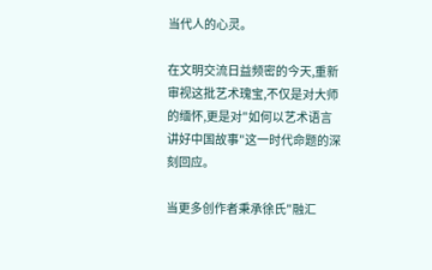当代人的心灵。

在文明交流日益频密的今天,重新审视这批艺术瑰宝,不仅是对大师的缅怀,更是对"如何以艺术语言讲好中国故事"这一时代命题的深刻回应。

当更多创作者秉承徐氏"融汇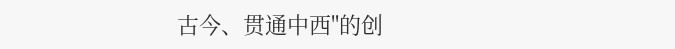古今、贯通中西"的创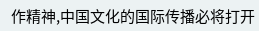作精神,中国文化的国际传播必将打开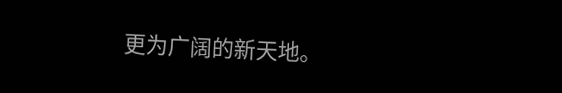更为广阔的新天地。